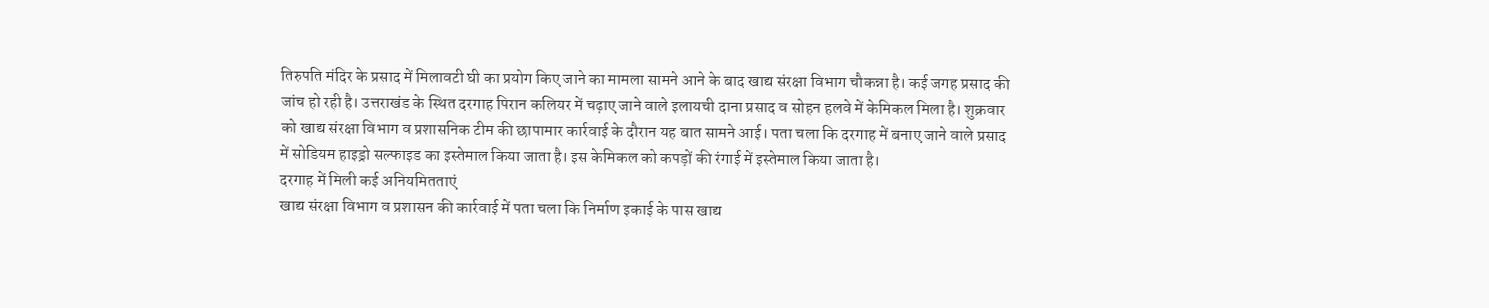तिरुपति मंदिर के प्रसाद में मिलावटी घी का प्रयोग किए जाने का मामला सामने आने के बाद खाद्य संरक्षा विभाग चौकन्ना है। कई जगह प्रसाद की जांच हो रही है। उत्तराखंड के स्थित दरगाह पिरान कलियर में चढ़ाए जाने वाले इलायची दाना प्रसाद व सोहन हलवे में केमिकल मिला है। शुक्रवार को खाद्य संरक्षा विभाग व प्रशासनिक टीम की छापामार कार्रवाई के दौरान यह बात सामने आई। पता चला कि दरगाह में बनाए जाने वाले प्रसाद में सोडियम हाइड्रो सल्फाइड का इस्तेमाल किया जाता है। इस केमिकल को कपड़ों की रंगाई में इस्तेमाल किया जाता है।
दरगाह में मिली कई अनियमितताएं
खाद्य संरक्षा विभाग व प्रशासन की कार्रवाई में पता चला कि निर्माण इकाई के पास खाद्य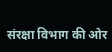संरक्षा विभाग की ओर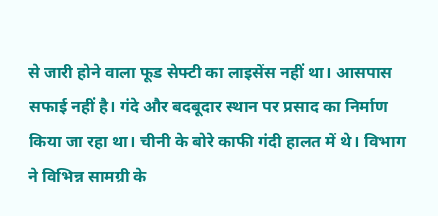से जारी होने वाला फूड सेफ्टी का लाइसेंस नहीं था। आसपास सफाई नहीं है। गंदे और बदबूदार स्थान पर प्रसाद का निर्माण किया जा रहा था। चीनी के बोरे काफी गंदी हालत में थे। विभाग ने विभिन्न सामग्री के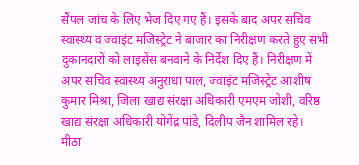सैंपल जांच के लिए भेज दिए गए हैं। इसके बाद अपर सचिव स्वास्थ्य व ज्वाइंट मजिस्ट्रेट ने बाजार का निरीक्षण करते हुए सभी दुकानदारों को लाइसेंस बनवाने के निर्देश दिए हैं। निरीक्षण में अपर सचिव स्वास्थ्य अनुराधा पाल, ज्वाइंट मजिस्ट्रेट आशीष कुमार मिश्रा, जिला खाद्य संरक्षा अधिकारी एमएम जोशी, वरिष्ठ खाद्य संरक्षा अधिकारी योगेंद्र पांडे, दिलीप जैन शामिल रहे।
मीठा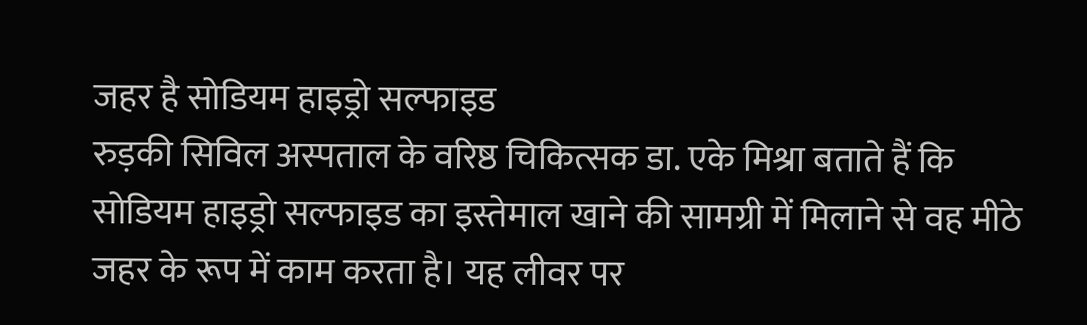जहर है सोडियम हाइड्रो सल्फाइड
रुड़की सिविल अस्पताल के वरिष्ठ चिकित्सक डा. एके मिश्रा बताते हैं कि सोडियम हाइड्रो सल्फाइड का इस्तेमाल खाने की सामग्री में मिलाने से वह मीठे जहर के रूप में काम करता है। यह लीवर पर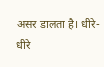असर डालता है। धीरे-धीरे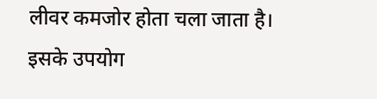लीवर कमजोर होता चला जाता है। इसके उपयोग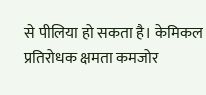से पीलिया हो सकता है। केमिकल प्रतिरोधक क्षमता कमजोर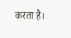करता है।